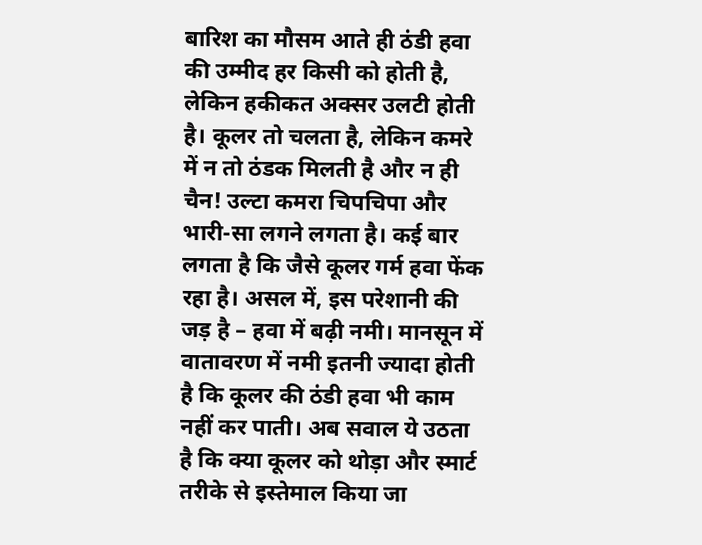बारिश का मौसम आते ही ठंडी हवा की उम्मीद हर किसी को होती है, लेकिन हकीकत अक्सर उलटी होती है। कूलर तो चलता है, लेकिन कमरे में न तो ठंडक मिलती है और न ही चैन! उल्टा कमरा चिपचिपा और भारी-सा लगने लगता है। कई बार लगता है कि जैसे कूलर गर्म हवा फेंक रहा है। असल में, इस परेशानी की जड़ है – हवा में बढ़ी नमी। मानसून में वातावरण में नमी इतनी ज्यादा होती है कि कूलर की ठंडी हवा भी काम नहीं कर पाती। अब सवाल ये उठता है कि क्या कूलर को थोड़ा और स्मार्ट तरीके से इस्तेमाल किया जा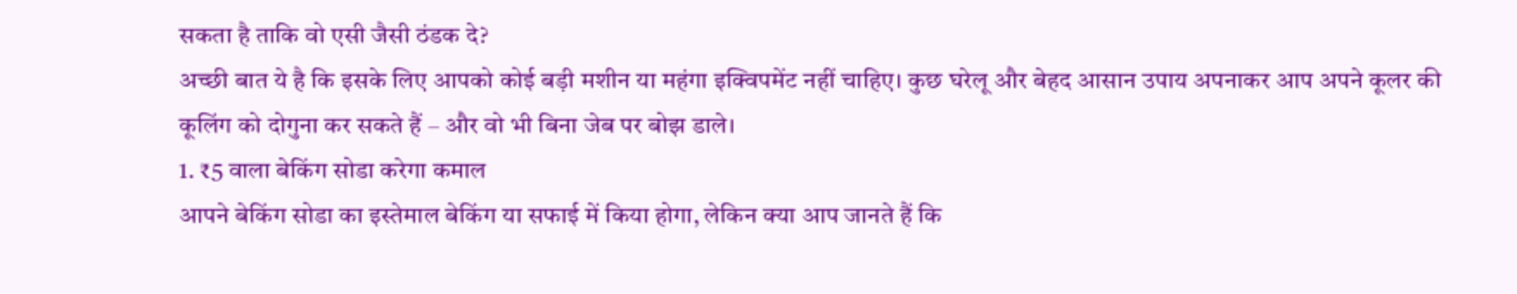सकता है ताकि वो एसी जैसी ठंडक दे?
अच्छी बात ये है कि इसके लिए आपको कोई बड़ी मशीन या महंगा इक्विपमेंट नहीं चाहिए। कुछ घरेलू और बेहद आसान उपाय अपनाकर आप अपने कूलर की कूलिंग को दोगुना कर सकते हैं – और वो भी बिना जेब पर बोझ डाले।
1. ₹5 वाला बेकिंग सोडा करेगा कमाल
आपने बेकिंग सोडा का इस्तेमाल बेकिंग या सफाई में किया होगा, लेकिन क्या आप जानते हैं कि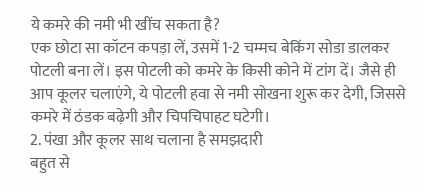ये कमरे की नमी भी खींच सकता है?
एक छोटा सा कॉटन कपड़ा लें, उसमें 1-2 चम्मच बेकिंग सोडा डालकर पोटली बना लें। इस पोटली को कमरे के किसी कोने में टांग दें। जैसे ही आप कूलर चलाएंगे, ये पोटली हवा से नमी सोखना शुरू कर देगी, जिससे कमरे में ठंडक बढ़ेगी और चिपचिपाहट घटेगी।
2. पंखा और कूलर साथ चलाना है समझदारी
बहुत से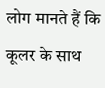लोग मानते हैं कि कूलर के साथ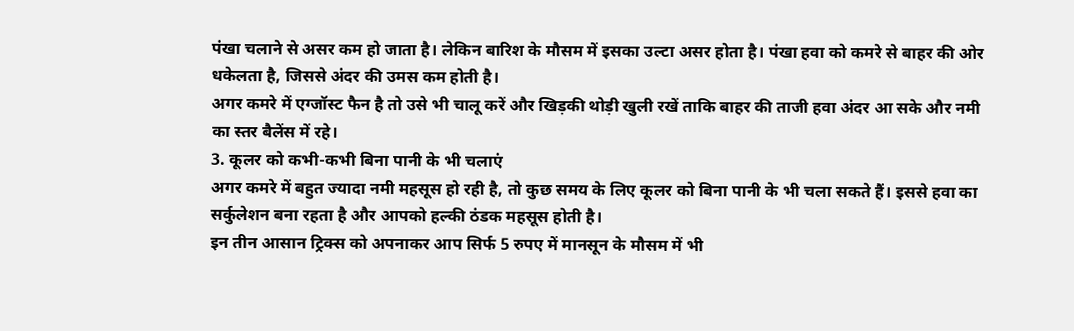पंखा चलाने से असर कम हो जाता है। लेकिन बारिश के मौसम में इसका उल्टा असर होता है। पंखा हवा को कमरे से बाहर की ओर धकेलता है, जिससे अंदर की उमस कम होती है।
अगर कमरे में एग्जॉस्ट फैन है तो उसे भी चालू करें और खिड़की थोड़ी खुली रखें ताकि बाहर की ताजी हवा अंदर आ सके और नमी का स्तर बैलेंस में रहे।
3. कूलर को कभी-कभी बिना पानी के भी चलाएं
अगर कमरे में बहुत ज्यादा नमी महसूस हो रही है, तो कुछ समय के लिए कूलर को बिना पानी के भी चला सकते हैं। इससे हवा का सर्कुलेशन बना रहता है और आपको हल्की ठंडक महसूस होती है।
इन तीन आसान ट्रिक्स को अपनाकर आप सिर्फ 5 रुपए में मानसून के मौसम में भी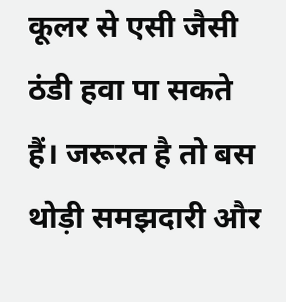कूलर से एसी जैसी ठंडी हवा पा सकते हैं। जरूरत है तो बस थोड़ी समझदारी और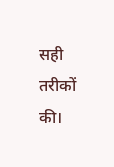सही तरीकों की।